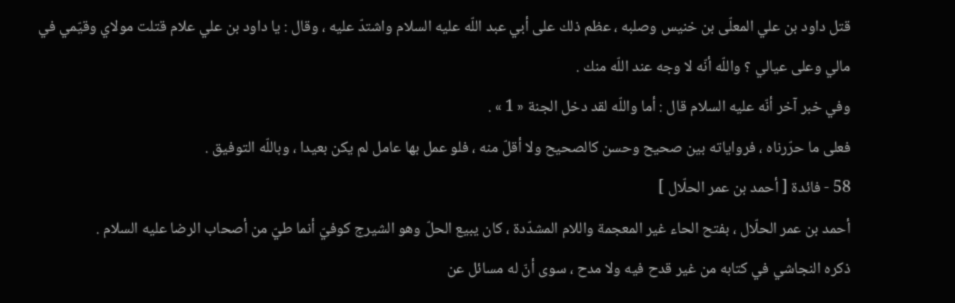قتل داود بن علي المعلّى بن خنيس وصلبه ، عظم ذلك على أبي عبد اللّه عليه السلام واشتدّ عليه ، وقال : يا داود بن علي علام قتلت مولاي وقيّمي في مالي وعلى عيالي ؟ واللّه أنّه لا وجه عند اللّه منك .
وفي خبر آخر أنّه عليه السلام قال : أما واللّه لقد دخل الجنة « 1 » .
فعلى ما حرّرناه ، فرواياته بين صحيح وحسن كالصحيح ولا أقلّ منه ، فلو عمل بها عامل لم يكن بعيدا ، وباللّه التوفيق .
58 - فائدة [ أحمد بن عمر الحلّال ]
أحمد بن عمر الحلّال ، بفتح الحاء غير المعجمة واللام المشدّدة ، كان يبيع الحلّ وهو الشيرج كوفيّ أنما طيّ من أصحاب الرضا عليه السلام .
ذكره النجاشي في كتابه من غير قدح فيه ولا مدح ، سوى أنّ له مسائل عن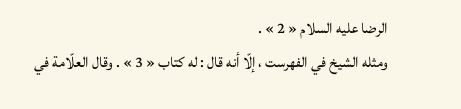الرضا عليه السلام « 2 » .
ومثله الشيخ في الفهرست ، إلّا أنه قال : له كتاب « 3 » . وقال العلّامة في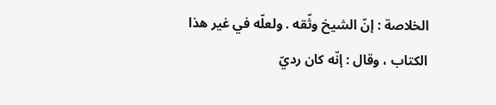الخلاصة : إنّ الشيخ وثّقه . ولعلّه في غير هذا الكتاب ، وقال : إنّه كان رديّ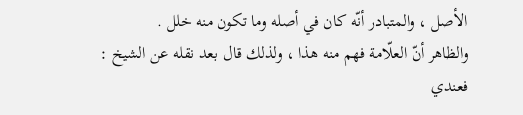الأصل ، والمتبادر أنّه كان في أصله وما تكون منه خلل .
والظاهر أنّ العلّامة فهم منه هذا ، ولذلك قال بعد نقله عن الشيخ :
فعندي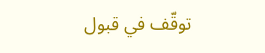توقّف في قبول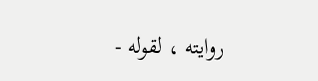روايته ، لقوله -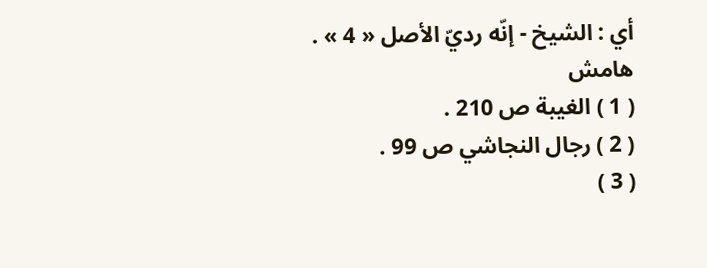أي : الشيخ - إنّه رديّ الأصل « 4 » .
هامش
( 1 ) الغيبة ص 210 .
( 2 ) رجال النجاشي ص 99 .
( 3 )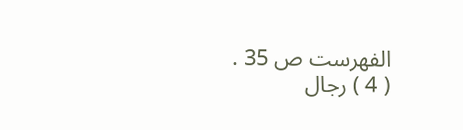الفهرست ص 35 .
( 4 ) رجال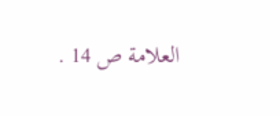العلامة ص 14 .